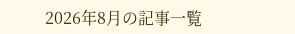2026年8月の記事一覧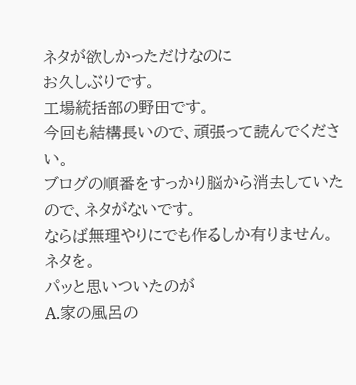ネタが欲しかっただけなのに
お久しぶりです。
工場統括部の野田です。
今回も結構長いので、頑張って読んでください。
ブログの順番をすっかり脳から消去していたので、ネタがないです。
ならば無理やりにでも作るしか有りません。
ネタを。
パッと思いついたのが
A.家の風呂の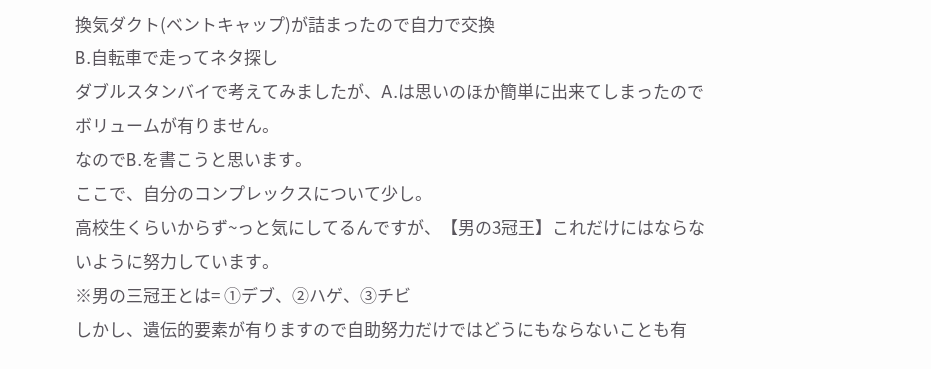換気ダクト(ベントキャップ)が詰まったので自力で交換
B.自転車で走ってネタ探し
ダブルスタンバイで考えてみましたが、A.は思いのほか簡単に出来てしまったのでボリュームが有りません。
なのでB.を書こうと思います。
ここで、自分のコンプレックスについて少し。
高校生くらいからず~っと気にしてるんですが、【男の3冠王】これだけにはならないように努力しています。
※男の三冠王とは= ①デブ、②ハゲ、③チビ
しかし、遺伝的要素が有りますので自助努力だけではどうにもならないことも有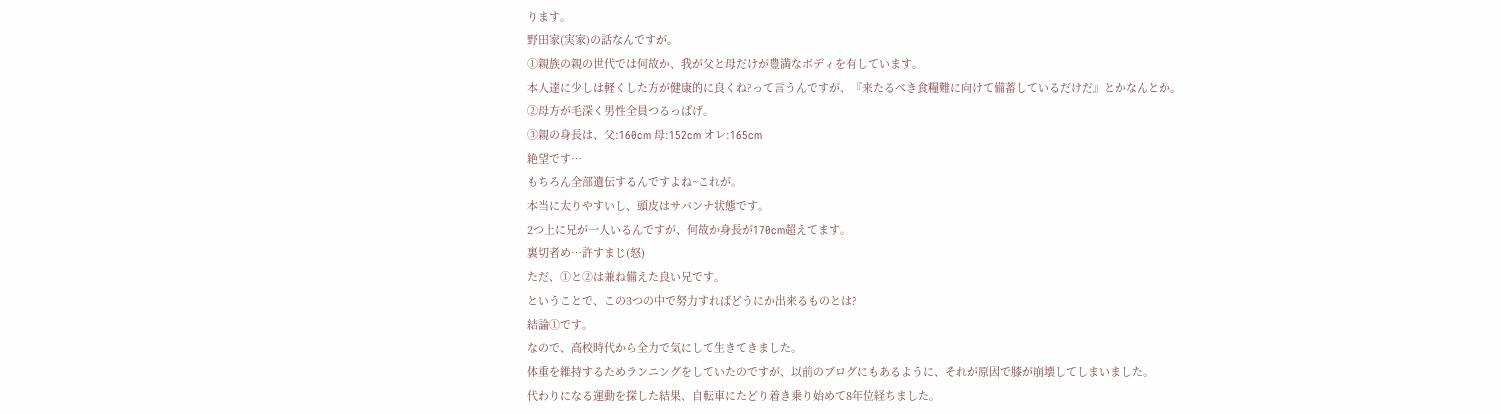ります。
野田家(実家)の話なんですが。
①親族の親の世代では何故か、我が父と母だけが豊満なボディを有しています。
本人達に少しは軽くした方が健康的に良くね?って言うんですが、『来たるべき食糧難に向けて備蓄しているだけだ』とかなんとか。
②母方が毛深く男性全員つるっぱげ。
③親の身長は、父:160cm 母:152cm オレ:165cm
絶望です…
もちろん全部遺伝するんですよね~これが。
本当に太りやすいし、頭皮はサバンナ状態です。
2つ上に兄が一人いるんですが、何故か身長が170cm超えてます。
裏切者め…許すまじ(怒)
ただ、①と②は兼ね備えた良い兄です。
ということで、この3つの中で努力すればどうにか出来るものとは?
結論①です。
なので、高校時代から全力で気にして生きてきました。
体重を維持するためランニングをしていたのですが、以前のブログにもあるように、それが原因で膝が崩壊してしまいました。
代わりになる運動を探した結果、自転車にたどり着き乗り始めて8年位経ちました。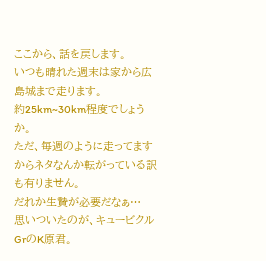ここから、話を戻します。
いつも晴れた週末は家から広島城まで走ります。
約25km~30km程度でしょうか。
ただ、毎週のように走ってますからネタなんか転がっている訳も有りません。
だれか生贄が必要だなぁ…
思いついたのが、キュービクルGrのK原君。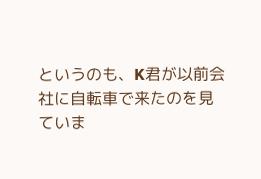というのも、K君が以前会社に自転車で来たのを見ていま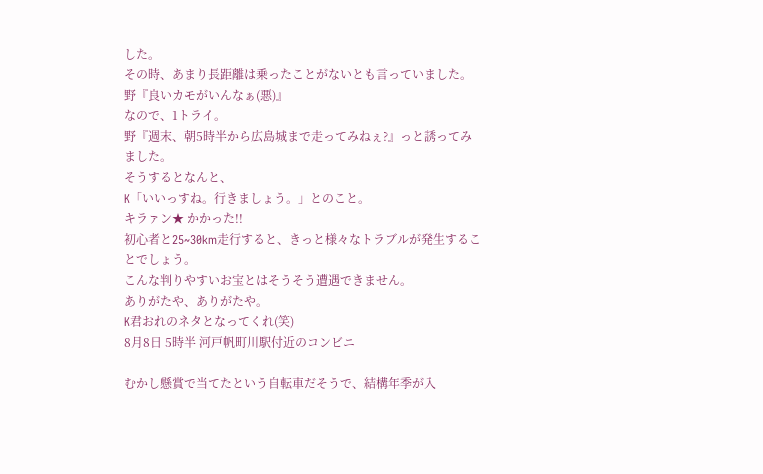した。
その時、あまり長距離は乗ったことがないとも言っていました。
野『良いカモがいんなぁ(悪)』
なので、1トライ。
野『週末、朝5時半から広島城まで走ってみねぇ?』っと誘ってみました。
そうするとなんと、
K「いいっすね。行きましょう。」とのこと。
キラァン★ かかった!!
初心者と25~30km走行すると、きっと様々なトラブルが発生することでしょう。
こんな判りやすいお宝とはそうそう遭遇できません。
ありがたや、ありがたや。
K君おれのネタとなってくれ(笑)
8月8日 5時半 河戸帆町川駅付近のコンビニ

むかし懸賞で当てたという自転車だそうで、結構年季が入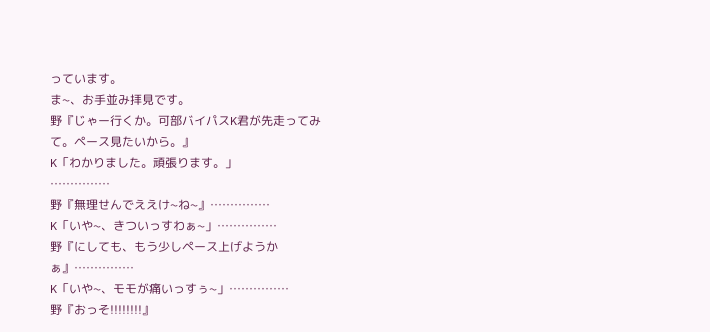っています。
ま~、お手並み拝見です。
野『じゃー行くか。可部バイパスK君が先走ってみて。ペース見たいから。』
K「わかりました。頑張ります。」
……………
野『無理せんでええけ~ね~』……………
K「いや~、きついっすわぁ~」……………
野『にしても、もう少しペース上げようかぁ』……………
K「いや~、モモが痛いっすぅ~」……………
野『おっそ!!!!!!!!』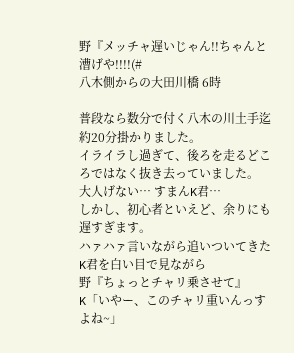野『メッチャ遅いじゃん!!ちゃんと漕げや!!!!(#
八木側からの大田川橋 6時

普段なら数分で付く八木の川土手迄約20分掛かりました。
イライラし過ぎて、後ろを走るどころではなく抜き去っていました。
大人げない… すまんK君…
しかし、初心者といえど、余りにも遅すぎます。
ハァハァ言いながら追いついてきたK君を白い目で見ながら
野『ちょっとチャリ乗させて』
K「いやー、このチャリ重いんっすよね~」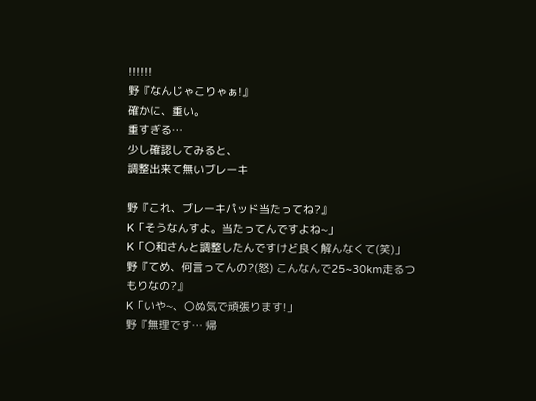!!!!!!
野『なんじゃこりゃぁ!』
確かに、重い。
重すぎる…
少し確認してみると、
調整出来て無いブレーキ

野『これ、ブレーキパッド当たってね?』
K「そうなんすよ。当たってんですよね~」
K「〇和さんと調整したんですけど良く解んなくて(笑)」
野『てめ、何言ってんの?(怒) こんなんで25~30km走るつもりなの?』
K「いや~、〇ぬ気で頑張ります!」
野『無理です… 帰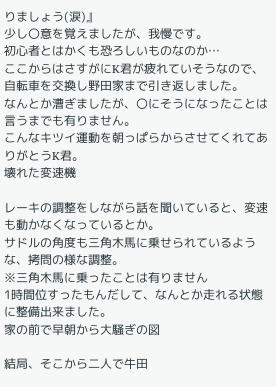りましょう(涙)』
少し〇意を覚えましたが、我慢です。
初心者とはかくも恐ろしいものなのか…
ここからはさすがにK君が疲れていそうなので、自転車を交換し野田家まで引き返しました。
なんとか漕ぎましたが、〇にそうになったことは言うまでも有りません。
こんなキツイ運動を朝っぱらからさせてくれてありがとうK君。
壊れた変速機

レーキの調整をしながら話を聞いていると、変速も動かなくなっているとか。
サドルの角度も三角木馬に乗せられているような、拷問の様な調整。
※三角木馬に乗ったことは有りません
1時間位すったもんだして、なんとか走れる状態に整備出来ました。
家の前で早朝から大騒ぎの図

結局、そこから二人で牛田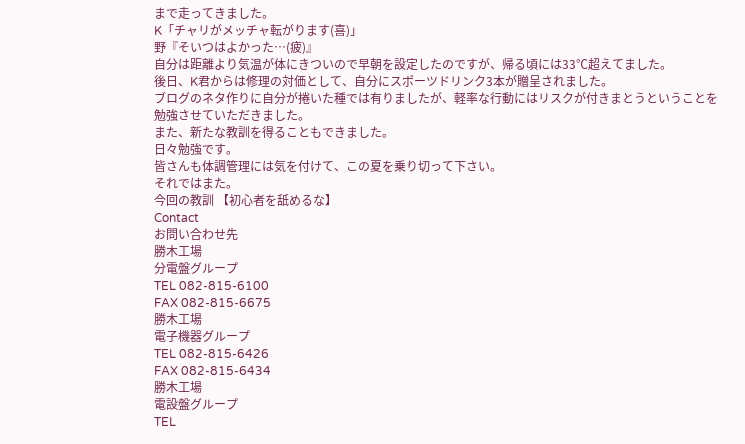まで走ってきました。
K「チャリがメッチャ転がります(喜)」
野『そいつはよかった…(疲)』
自分は距離より気温が体にきついので早朝を設定したのですが、帰る頃には33℃超えてました。
後日、K君からは修理の対価として、自分にスポーツドリンク3本が贈呈されました。
ブログのネタ作りに自分が捲いた種では有りましたが、軽率な行動にはリスクが付きまとうということを勉強させていただきました。
また、新たな教訓を得ることもできました。
日々勉強です。
皆さんも体調管理には気を付けて、この夏を乗り切って下さい。
それではまた。
今回の教訓 【初心者を舐めるな】
Contact
お問い合わせ先
勝木工場
分電盤グループ
TEL 082-815-6100
FAX 082-815-6675
勝木工場
電子機器グループ
TEL 082-815-6426
FAX 082-815-6434
勝木工場
電設盤グループ
TEL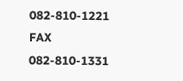082-810-1221
FAX 082-810-1331